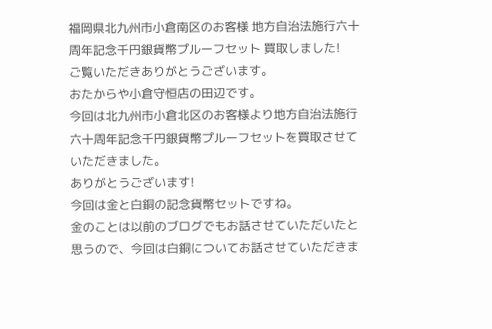福岡県北九州市小倉南区のお客様 地方自治法施行六十周年記念千円銀貨幣プルーフセット 買取しました!
ご覧いただきありがとうございます。
おたからや小倉守恒店の田辺です。
今回は北九州市小倉北区のお客様より地方自治法施行六十周年記念千円銀貨幣プルーフセットを買取させていただきました。
ありがとうございます!
今回は金と白銅の記念貨幣セットですね。
金のことは以前のブログでもお話させていただいたと思うので、今回は白銅についてお話させていただきま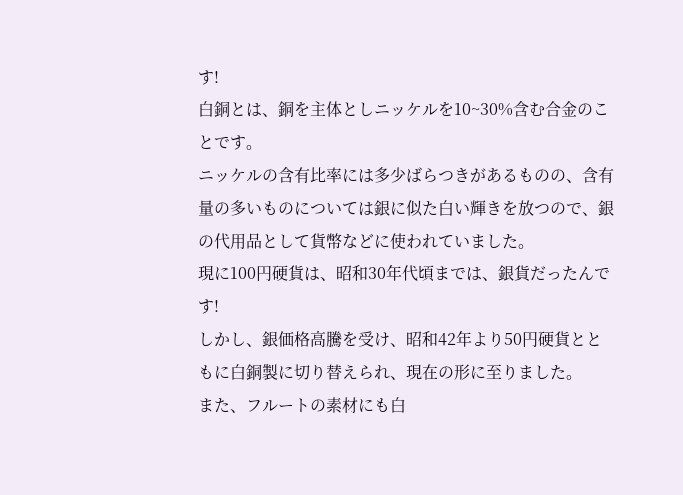す!
白銅とは、銅を主体としニッケルを10~30%含む合金のことです。
ニッケルの含有比率には多少ばらつきがあるものの、含有量の多いものについては銀に似た白い輝きを放つので、銀の代用品として貨幣などに使われていました。
現に100円硬貨は、昭和30年代頃までは、銀貨だったんです!
しかし、銀価格高騰を受け、昭和42年より50円硬貨とともに白銅製に切り替えられ、現在の形に至りました。
また、フルートの素材にも白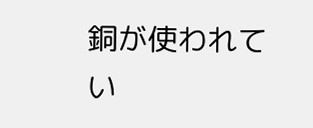銅が使われてい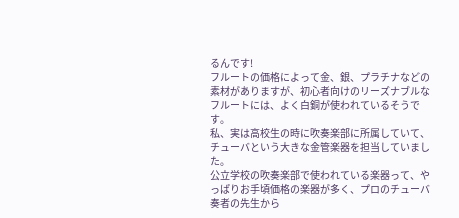るんです!
フルートの価格によって金、銀、プラチナなどの素材がありますが、初心者向けのリーズナブルなフルートには、よく白銅が使われているそうです。
私、実は高校生の時に吹奏楽部に所属していて、チューバという大きな金管楽器を担当していました。
公立学校の吹奏楽部で使われている楽器って、やっぱりお手頃価格の楽器が多く、プロのチューバ奏者の先生から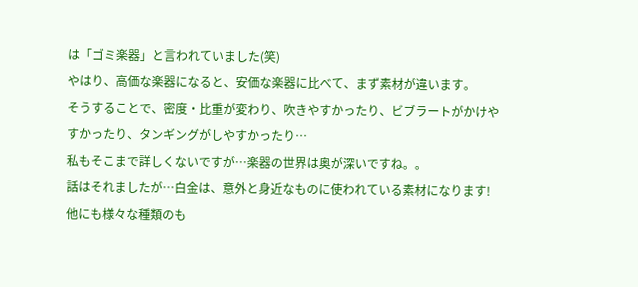は「ゴミ楽器」と言われていました(笑)
やはり、高価な楽器になると、安価な楽器に比べて、まず素材が違います。
そうすることで、密度・比重が変わり、吹きやすかったり、ビブラートがかけやすかったり、タンギングがしやすかったり…
私もそこまで詳しくないですが…楽器の世界は奥が深いですね。。
話はそれましたが…白金は、意外と身近なものに使われている素材になります!
他にも様々な種類のも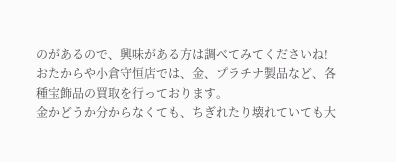のがあるので、興味がある方は調べてみてくださいね!
おたからや小倉守恒店では、金、プラチナ製品など、各種宝飾品の買取を行っております。
金かどうか分からなくても、ちぎれたり壊れていても大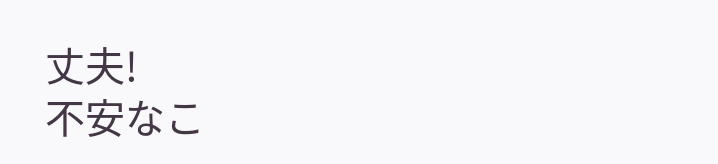丈夫!
不安なこ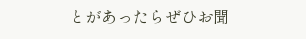とがあったらぜひお聞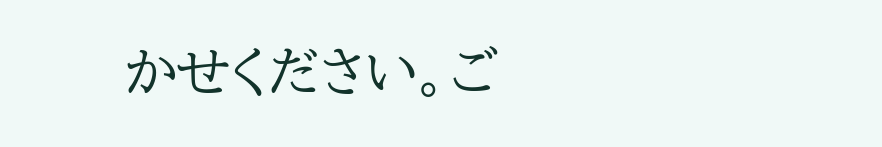かせください。ご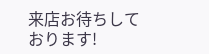来店お待ちしております!